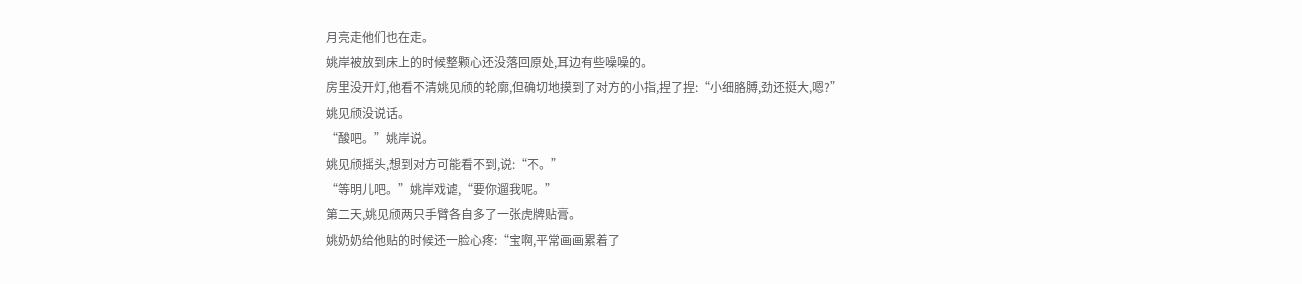月亮走他们也在走。
姚岸被放到床上的时候整颗心还没落回原处,耳边有些噪噪的。
房里没开灯,他看不清姚见颀的轮廓,但确切地摸到了对方的小指,捏了捏:“小细胳膊,劲还挺大,嗯?”
姚见颀没说话。
“酸吧。”姚岸说。
姚见颀摇头,想到对方可能看不到,说:“不。”
“等明儿吧。”姚岸戏谑,“要你遛我呢。”
第二天,姚见颀两只手臂各自多了一张虎牌贴膏。
姚奶奶给他贴的时候还一脸心疼:“宝啊,平常画画累着了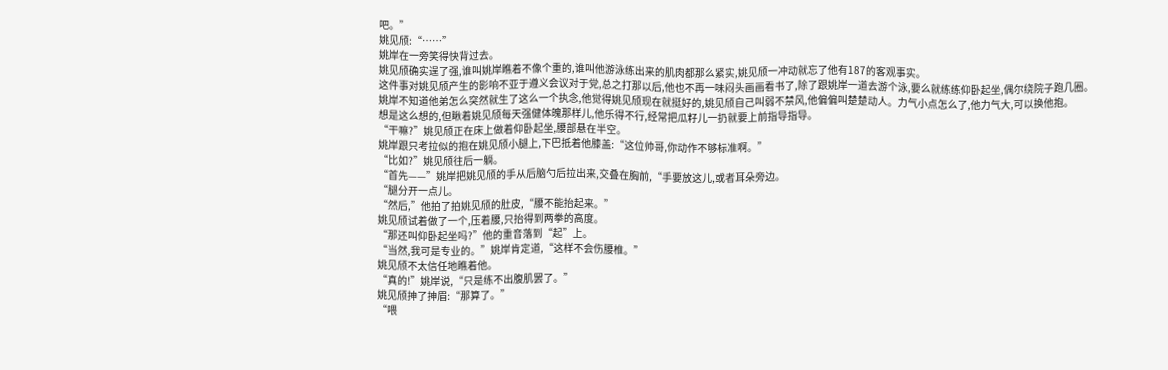吧。”
姚见颀:“……”
姚岸在一旁笑得快背过去。
姚见颀确实逞了强,谁叫姚岸瞧着不像个重的,谁叫他游泳练出来的肌肉都那么紧实,姚见颀一冲动就忘了他有187的客观事实。
这件事对姚见颀产生的影响不亚于遵义会议对于党,总之打那以后,他也不再一味闷头画画看书了,除了跟姚岸一道去游个泳,要么就练练仰卧起坐,偶尔绕院子跑几圈。
姚岸不知道他弟怎么突然就生了这么一个执念,他觉得姚见颀现在就挺好的,姚见颀自己叫弱不禁风,他偏偏叫楚楚动人。力气小点怎么了,他力气大,可以换他抱。
想是这么想的,但瞅着姚见颀每天强健体魄那样儿,他乐得不行,经常把瓜籽儿一扔就要上前指导指导。
“干嘛?”姚见颀正在床上做着仰卧起坐,腰部悬在半空。
姚岸跟只考拉似的抱在姚见颀小腿上,下巴抵着他膝盖:“这位帅哥,你动作不够标准啊。”
“比如?”姚见颀往后一躺。
“首先——”姚岸把姚见颀的手从后脑勺后拉出来,交叠在胸前,“手要放这儿,或者耳朵旁边。
“腿分开一点儿。
“然后,”他拍了拍姚见颀的肚皮,“腰不能抬起来。”
姚见颀试着做了一个,压着腰,只抬得到两拳的高度。
“那还叫仰卧起坐吗?”他的重音落到“起”上。
“当然,我可是专业的。”姚岸肯定道,“这样不会伤腰椎。”
姚见颀不太信任地瞧着他。
“真的!”姚岸说,“只是练不出腹肌罢了。”
姚见颀抻了抻眉:“那算了。”
“喂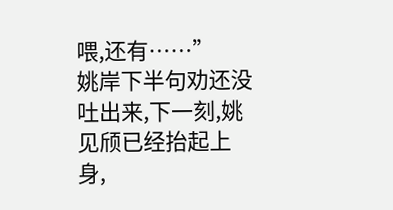喂,还有……”
姚岸下半句劝还没吐出来,下一刻,姚见颀已经抬起上身,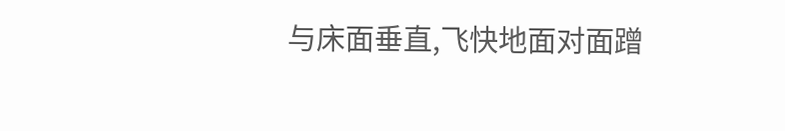与床面垂直,飞快地面对面蹭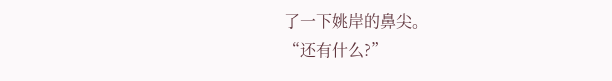了一下姚岸的鼻尖。
“还有什么?”